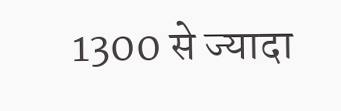1300 से ज्यादा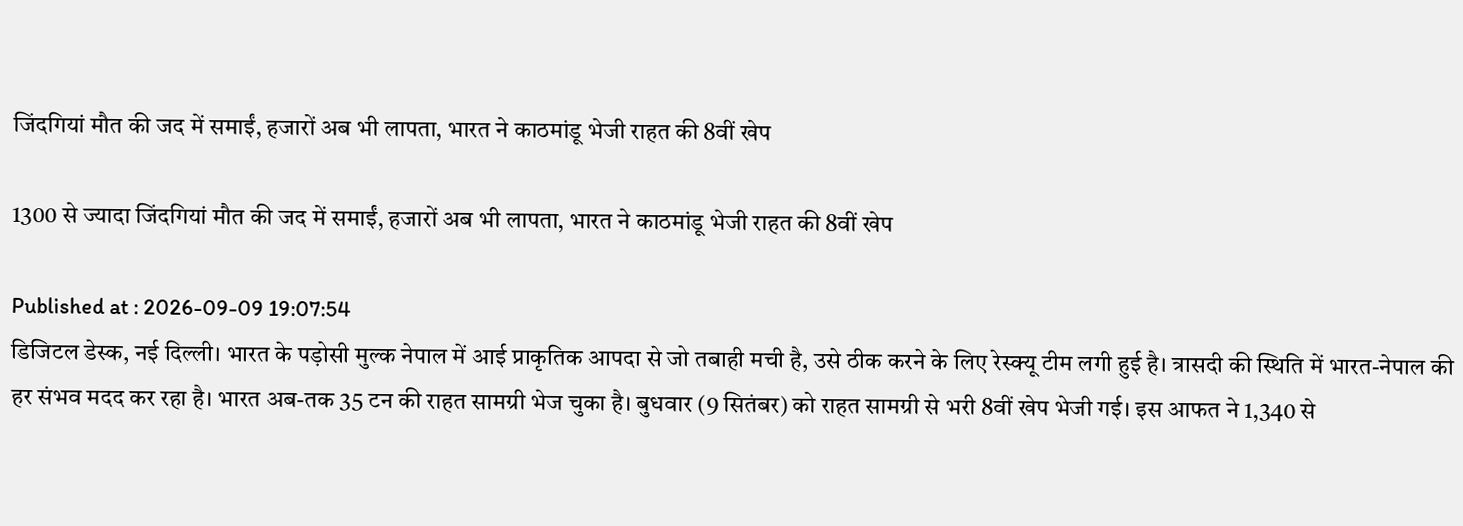जिंदगियां मौत की जद में समाईं, हजारों अब भी लापता, भारत ने काठमांडू भेजी राहत की 8वीं खेप

1300 से ज्यादा जिंदगियां मौत की जद में समाईं, हजारों अब भी लापता, भारत ने काठमांडू भेजी राहत की 8वीं खेप

Published at : 2026-09-09 19:07:54
डिजिटल डेस्क, नई दिल्ली। भारत के पड़ोसी मुल्क नेपाल में आई प्राकृतिक आपदा से जो तबाही मची है, उसे ठीक करने के लिए रेस्क्यू टीम लगी हुई है। त्रासदी की स्थिति में भारत-नेपाल की हर संभव मदद कर रहा है। भारत अब-तक 35 टन की राहत सामग्री भेज चुका है। बुधवार (9 सितंबर) को राहत सामग्री से भरी 8वीं खेप भेजी गई। इस आफत ने 1,340 से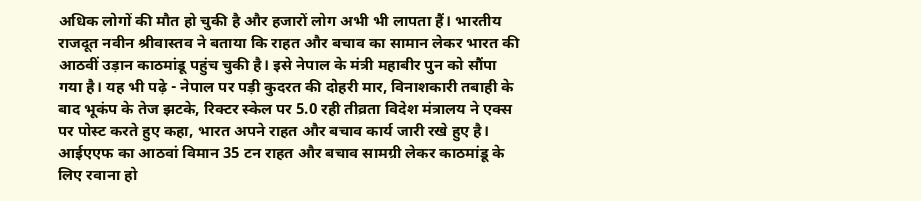अधिक लोगों की मौत हो चुकी है और हजारों लोग अभी भी लापता हैं। भारतीय राजदूत नवीन श्रीवास्तव ने बताया कि राहत और बचाव का सामान लेकर भारत की आठवीं उड़ान काठमांडू पहुंच चुकी है। इसे नेपाल के मंत्री महाबीर पुन को सौंपा गया है। यह भी पढ़े - नेपाल पर पड़ी कुदरत की दोहरी मार, विनाशकारी तबाही के बाद भूकंप के तेज झटके, रिक्टर स्केल पर 5.0 रही तीव्रता विदेश मंत्रालय ने एक्स पर पोस्ट करते हुए कहा, भारत अपने राहत और बचाव कार्य जारी रखे हुए है। आईएएफ का आठवां विमान 35 टन राहत और बचाव सामग्री लेकर काठमांडू के लिए रवाना हो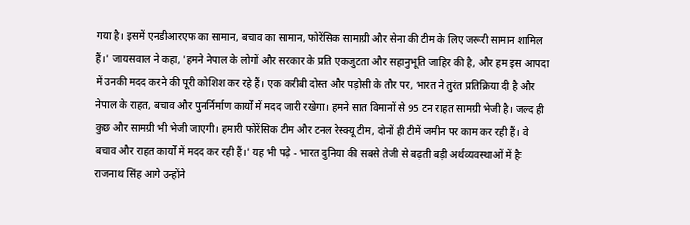गया है। इसमें एनडीआरएफ का सामान, बचाव का सामान, फोरेंसिक सामाग्री और सेना की टीम के लिए जरूरी सामान शामिल हैं।' जायसवाल ने कहा, 'हमने नेपाल के लोगों और सरकार के प्रति एकजुटता और सहानुभूति जाहिर की है, और हम इस आपदा में उनकी मदद करने की पूरी कोशिश कर रहे हैं। एक करीबी दोस्त और पड़ोसी के तौर पर, भारत ने तुरंत प्रतिक्रिया दी है और नेपाल के राहत, बचाव और पुनर्निर्माण कार्यों में मदद जारी रखेगा। हमने सात विमानों से 95 टन राहत सामग्री भेजी है। जल्द ही कुछ और सामग्री भी भेजी जाएगी। हमारी फोरेंसिक टीम और टनल रेस्क्यू टीम, दोनों ही टीमें जमीन पर काम कर रही हैं। वे बचाव और राहत कार्यों में मदद कर रही हैं।' यह भी पढ़े - भारत दुनिया की सबसे तेजी से बढ़ती बड़ी अर्थव्यवस्थाओं में हैः राजनाथ सिंह आगे उन्होंने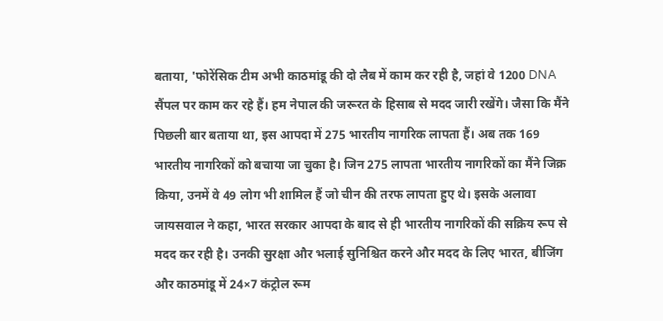बताया, 'फोरेंसिक टीम अभी काठमांडू की दो लैब में काम कर रही है, जहां वे 1200 DNA सैंपल पर काम कर रहे हैं। हम नेपाल की जरूरत के हिसाब से मदद जारी रखेंगे। जैसा कि मैंने पिछली बार बताया था, इस आपदा में 275 भारतीय नागरिक लापता हैं। अब तक 169 भारतीय नागरिकों को बचाया जा चुका है। जिन 275 लापता भारतीय नागरिकों का मैंने जिक्र किया, उनमें वे 49 लोग भी शामिल हैं जो चीन की तरफ लापता हुए थे। इसके अलावा जायसवाल ने कहा, भारत सरकार आपदा के बाद से ही भारतीय नागरिकों की सक्रिय रूप से मदद कर रही है। उनकी सुरक्षा और भलाई सुनिश्चित करने और मदद के लिए भारत, बीजिंग और काठमांडू में 24×7 कंट्रोल रूम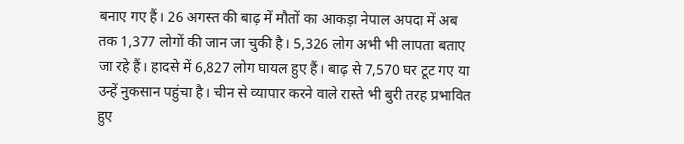बनाए गए हैं। 26 अगस्त की बाढ़ में मौतों का आकड़ा नेपाल अपदा में अब तक 1,377 लोगों की जान जा चुकी है। 5,326 लोग अभी भी लापता बताए जा रहे हैं। हादसे में 6,827 लोग घायल हुए हैं। बाढ़ से 7,570 घर टूट गए या उन्हें नुकसान पहुंचा है। चीन से व्यापार करने वाले रास्ते भी बुरी तरह प्रभावित हुए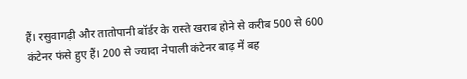हैं। रसुवागढ़ी और तातोपानी बॉर्डर के रास्ते खराब होने से करीब 500 से 600 कंटेनर फंसे हुए हैं। 200 से ज्यादा नेपाली कंटेनर बाढ़ में बह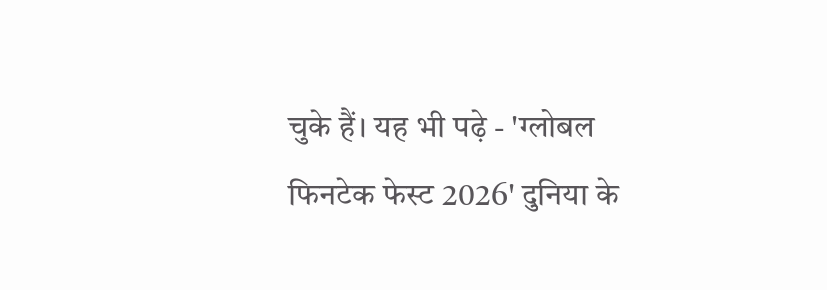चुके हैं। यह भी पढ़े - 'ग्लोबल फिनटेक फेस्ट 2026' दुनिया के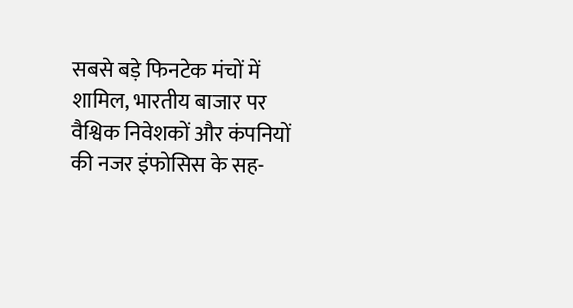सबसे बड़े फिनटेक मंचों में शामिल, भारतीय बाजार पर वैश्विक निवेशकों और कंपनियों की नजर इंफोसिस के सह-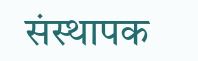संस्थापक